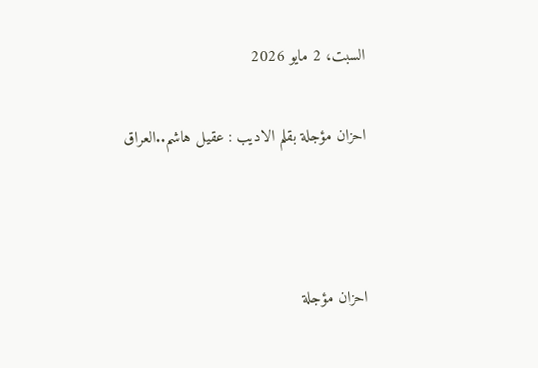السبت، 2 مايو 2026

احزان مؤجلة بقلم الاديب : عقيل هاشم..العراق



احزان مؤجلة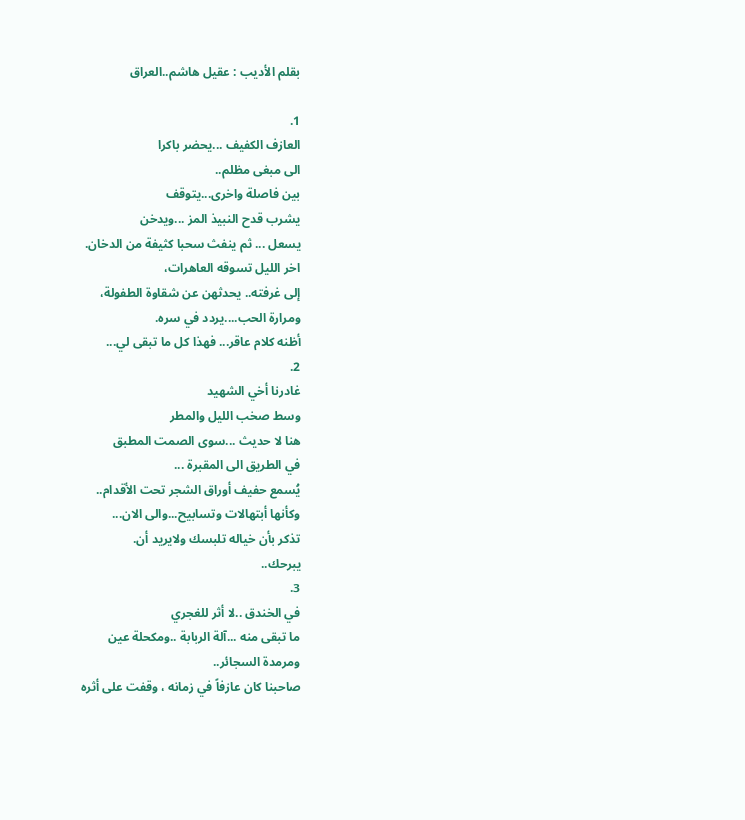بقلم الأديب : عقيل هاشم..العراق

1.
العازف الكفيف ...يحضر باكرا
الى مبغى مظلم..
بين فاصلة واخرى...يتوقف
يشرب قدح النبيذ المز ...ويدخن
يسعل ... ثم ينفث سحبا كثيفة من الدخان.
اخر الليل تسوقه العاهرات،
إلى غرفته.. يحدثهن عن شقاوة الطفولة،
ومرارة الحب....يردد في سره.
أظنه كلام عاقر... فهذا كل ما تبقى لي...
2.
غادرنا أخي الشهيد
وسط صخب الليل والمطر
هنا لا حديث ...سوى الصمت المطبق
في الطريق الى المقبرة ...
يُسمع حفيف أوراق الشجر تحت الأقدام..
وكأنها أبتهالات وتسابيح...والى الان...
تذكر بأن خياله تلبسك ولايريد أن.
يبرحك..
3.
في الخندق ..لا أثر للغجري
ما تبقى منه ...آلة الربابة ..ومكحلة عين
ومرمدة السجائر..
صاحبنا كان عازفاً في زمانه ، وقفت على أثره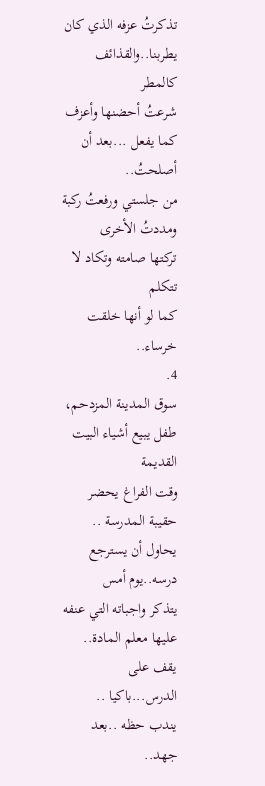تذكرتُ عزفه الذي كان يطربنا..والقذائف كالمطر
شرعتُ أحضنها وأعزف كما يفعل ...بعد أن أصلحتُ..
من جلستي ورفعتُ ركبة ومددتُ الأخرى
تركتها صامته وتكاد لا تتكلم
كما لو أنها خلقت خرساء..
4.
سوق المدينة المزدحم،
طفل يبيع أشياء البيت القديمة
وقت الفراغ يحضر حقيبة المدرسة ..
يحاول أن يسترجع درسه..يوم أمس
يتذكر واجباته التي عنفه عليها معلم المادة..
يقف على الدرس...باكيا ..
يندب حظه ..بعد جهد..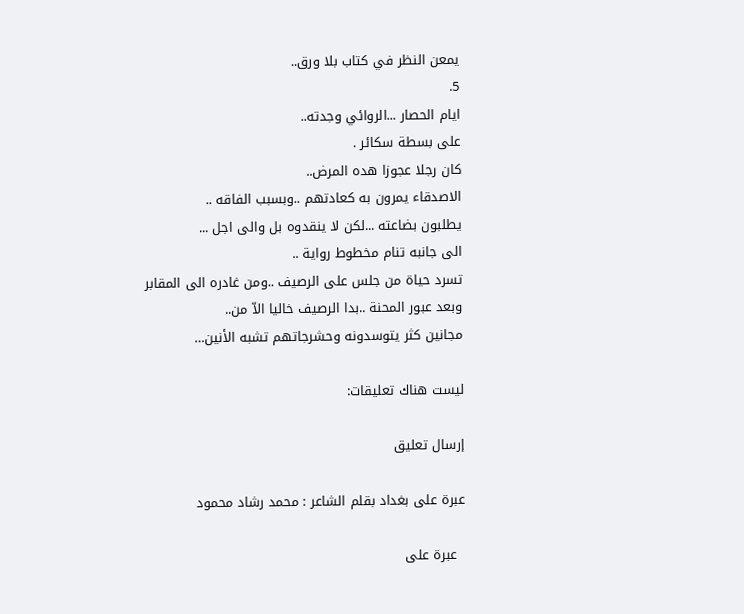يمعن النظر في كتاب بلا ورق..
5.
ايام الحصار ...الروائي وجدته..
على بسطة سكائر .
كان رجلا عجوزا هده المرض..
الاصدقاء يمرون به كعادتهم ..وبسبب الفاقه ..
يطلبون بضاعته ...لكن لا ينقدوه بل والى اجل ...
الى جانبه تنام مخطوط رواية ..
تسرد حياة من جلس على الرصيف ..ومن غادره الى المقابر
وبعد عبور المحنة ..بدا الرصيف خاليا الاّ من..
مجانين كثر يتوسدونه وحشرجاتهم تشبه الأنين…

ليست هناك تعليقات:

إرسال تعليق

عبرة على بغداد بقلم الشاعر : محمد رشاد محمود

  عبرة على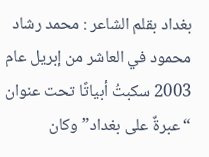بغداد بقلم الشاعر : محمد رشاد محمود في العاشر من إبريل عام 2003 سكبتُ أبياتًا تحت عنوان “عبرةٌ على بغداد” وكان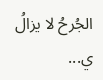الجُرحُ لا يزالُ ي...